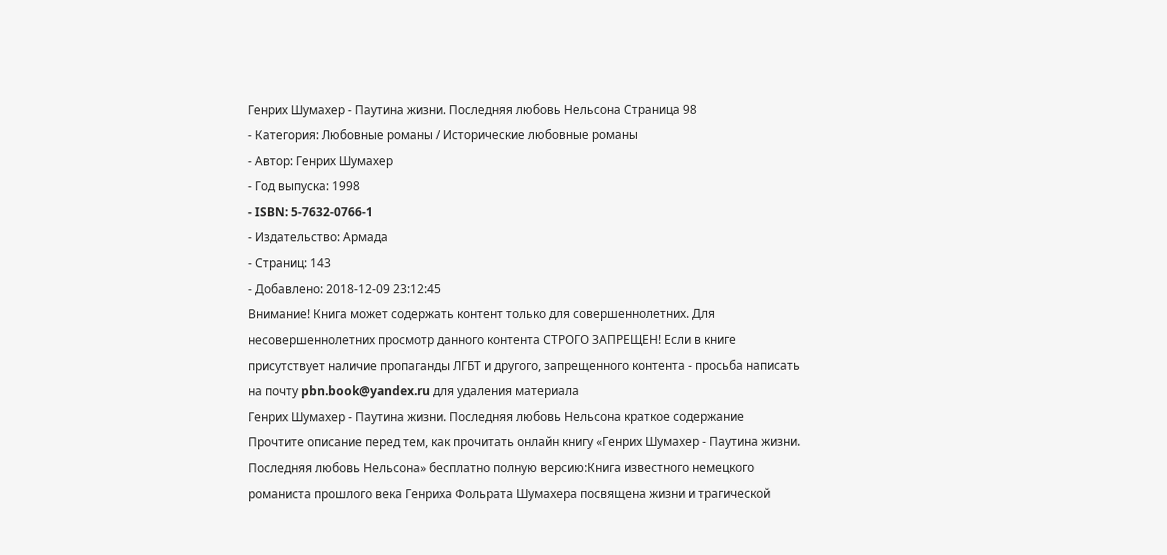Генрих Шумахер - Паутина жизни. Последняя любовь Нельсона Страница 98
- Категория: Любовные романы / Исторические любовные романы
- Автор: Генрих Шумахер
- Год выпуска: 1998
- ISBN: 5-7632-0766-1
- Издательство: Армада
- Страниц: 143
- Добавлено: 2018-12-09 23:12:45
Внимание! Книга может содержать контент только для совершеннолетних. Для несовершеннолетних просмотр данного контента СТРОГО ЗАПРЕЩЕН! Если в книге присутствует наличие пропаганды ЛГБТ и другого, запрещенного контента - просьба написать на почту pbn.book@yandex.ru для удаления материала
Генрих Шумахер - Паутина жизни. Последняя любовь Нельсона краткое содержание
Прочтите описание перед тем, как прочитать онлайн книгу «Генрих Шумахер - Паутина жизни. Последняя любовь Нельсона» бесплатно полную версию:Книга известного немецкого романиста прошлого века Генриха Фольрата Шумахера посвящена жизни и трагической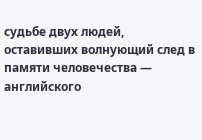судьбе двух людей, оставивших волнующий след в памяти человечества — английского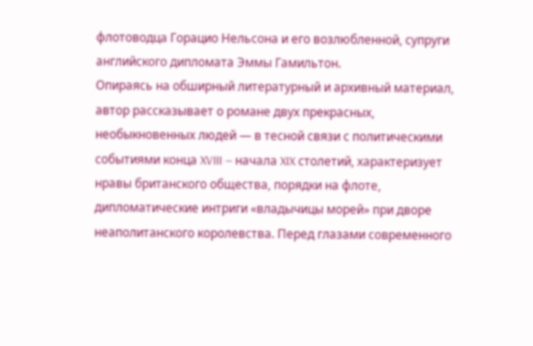флотоводца Горацио Нельсона и его возлюбленной, супруги английского дипломата Эммы Гамильтон.
Опираясь на обширный литературный и архивный материал, автор рассказывает о романе двух прекрасных, необыкновенных людей — в тесной связи с политическими событиями конца XVIII — начала XIX столетий, характеризует нравы британского общества, порядки на флоте, дипломатические интриги «владычицы морей» при дворе неаполитанского королевства. Перед глазами современного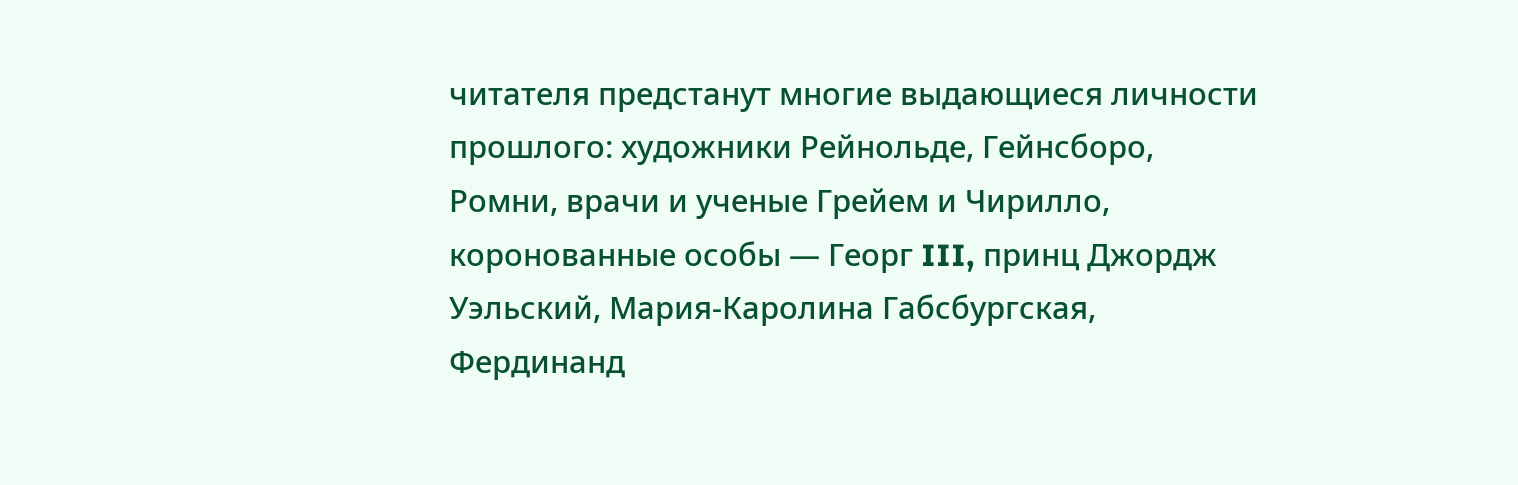читателя предстанут многие выдающиеся личности прошлого: художники Рейнольде, Гейнсборо, Ромни, врачи и ученые Грейем и Чирилло, коронованные особы — Георг III, принц Джордж Уэльский, Мария-Каролина Габсбургская, Фердинанд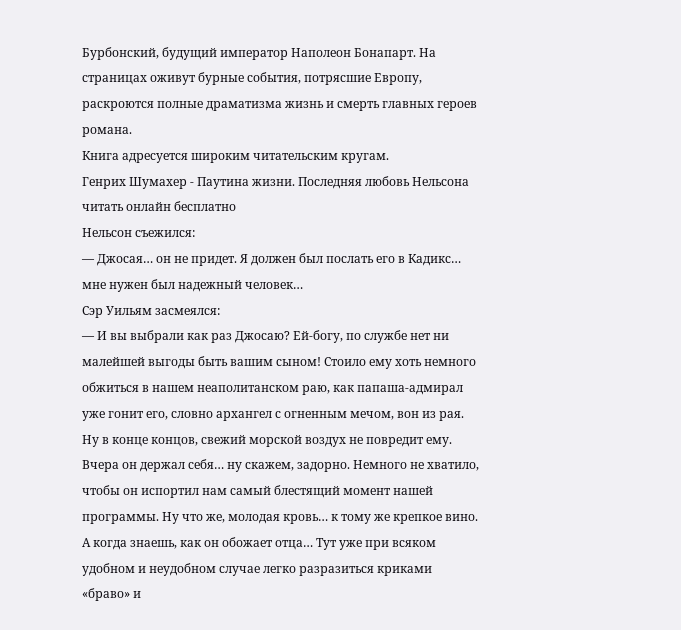Бурбонский, будущий император Наполеон Бонапарт. На страницах оживут бурные события, потрясшие Европу, раскроются полные драматизма жизнь и смерть главных героев романа.
Книга адресуется широким читательским кругам.
Генрих Шумахер - Паутина жизни. Последняя любовь Нельсона читать онлайн бесплатно
Нельсон съежился:
— Джосая… он не придет. Я должен был послать его в Кадикс… мне нужен был надежный человек…
Сэр Уильям засмеялся:
— И вы выбрали как раз Джосаю? Ей-богу, по службе нет ни малейшей выгоды быть вашим сыном! Стоило ему хоть немного обжиться в нашем неаполитанском раю, как папаша-адмирал уже гонит его, словно архангел с огненным мечом, вон из рая. Ну в конце концов, свежий морской воздух не повредит ему. Вчера он держал себя… ну скажем, задорно. Немного не хватило, чтобы он испортил нам самый блестящий момент нашей программы. Ну что же, молодая кровь… к тому же крепкое вино. А когда знаешь, как он обожает отца… Тут уже при всяком удобном и неудобном случае легко разразиться криками «браво» и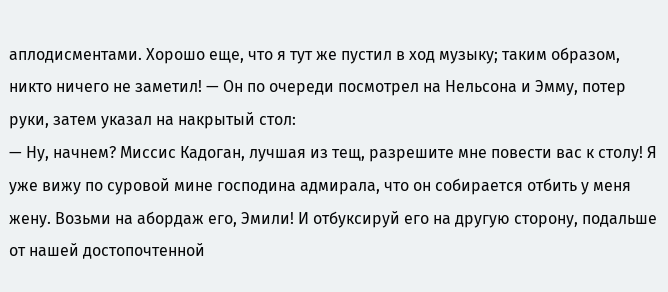аплодисментами. Хорошо еще, что я тут же пустил в ход музыку; таким образом, никто ничего не заметил! — Он по очереди посмотрел на Нельсона и Эмму, потер руки, затем указал на накрытый стол:
— Ну, начнем? Миссис Кадоган, лучшая из тещ, разрешите мне повести вас к столу! Я уже вижу по суровой мине господина адмирала, что он собирается отбить у меня жену. Возьми на абордаж его, Эмили! И отбуксируй его на другую сторону, подальше от нашей достопочтенной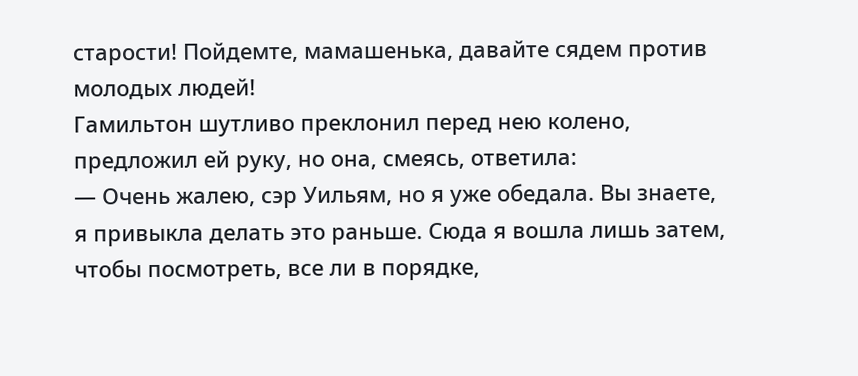старости! Пойдемте, мамашенька, давайте сядем против молодых людей!
Гамильтон шутливо преклонил перед нею колено, предложил ей руку, но она, смеясь, ответила:
— Очень жалею, сэр Уильям, но я уже обедала. Вы знаете, я привыкла делать это раньше. Сюда я вошла лишь затем, чтобы посмотреть, все ли в порядке,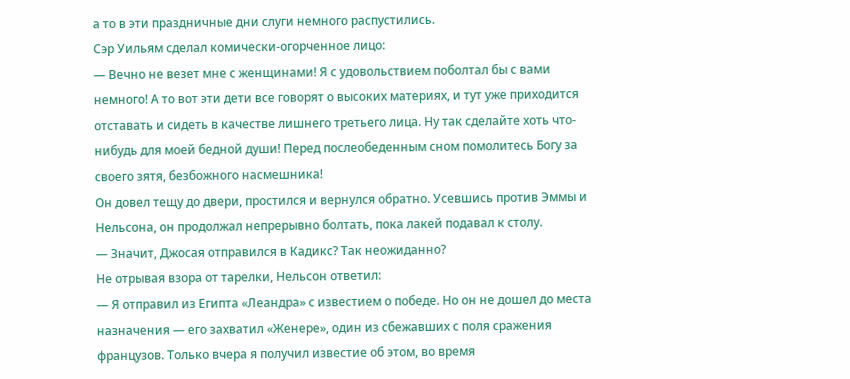а то в эти праздничные дни слуги немного распустились.
Сэр Уильям сделал комически-огорченное лицо:
— Вечно не везет мне с женщинами! Я с удовольствием поболтал бы с вами немного! А то вот эти дети все говорят о высоких материях, и тут уже приходится отставать и сидеть в качестве лишнего третьего лица. Ну так сделайте хоть что-нибудь для моей бедной души! Перед послеобеденным сном помолитесь Богу за своего зятя, безбожного насмешника!
Он довел тещу до двери, простился и вернулся обратно. Усевшись против Эммы и Нельсона, он продолжал непрерывно болтать, пока лакей подавал к столу.
— Значит, Джосая отправился в Кадикс? Так неожиданно?
Не отрывая взора от тарелки, Нельсон ответил:
— Я отправил из Египта «Леандра» с известием о победе. Но он не дошел до места назначения — его захватил «Женере», один из сбежавших с поля сражения французов. Только вчера я получил известие об этом, во время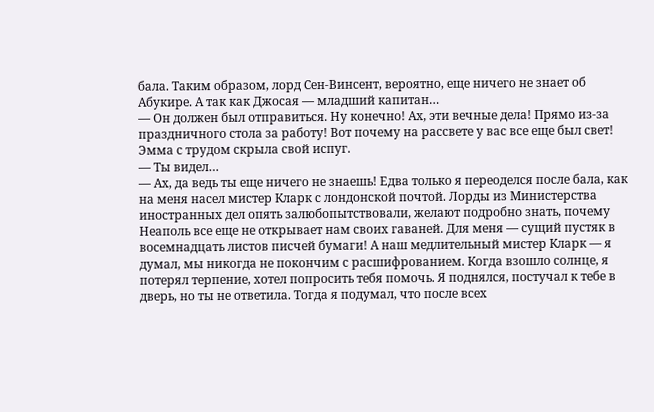бала. Таким образом, лорд Сен-Винсент, вероятно, еще ничего не знает об Абукире. А так как Джосая — младший капитан…
— Он должен был отправиться. Ну конечно! Ах, эти вечные дела! Прямо из-за праздничного стола за работу! Вот почему на рассвете у вас все еще был свет!
Эмма с трудом скрыла свой испуг.
— Ты видел…
— Ах, да ведь ты еще ничего не знаешь! Едва только я переоделся после бала, как на меня насел мистер Кларк с лондонской почтой. Лорды из Министерства иностранных дел опять залюбопытствовали, желают подробно знать, почему Неаполь все еще не открывает нам своих гаваней. Для меня — сущий пустяк в восемнадцать листов писчей бумаги! А наш медлительный мистер Кларк — я думал, мы никогда не покончим с расшифрованием. Когда взошло солнце, я потерял терпение, хотел попросить тебя помочь. Я поднялся, постучал к тебе в дверь, но ты не ответила. Тогда я подумал, что после всех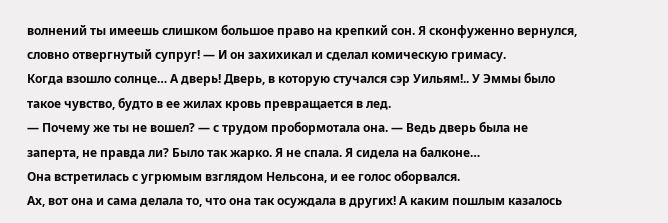волнений ты имеешь слишком большое право на крепкий сон. Я сконфуженно вернулся, словно отвергнутый супруг! — И он захихикал и сделал комическую гримасу.
Когда взошло солнце… А дверь! Дверь, в которую стучался сэр Уильям!.. У Эммы было такое чувство, будто в ее жилах кровь превращается в лед.
— Почему же ты не вошел? — с трудом пробормотала она. — Ведь дверь была не заперта, не правда ли? Было так жарко. Я не спала. Я сидела на балконе…
Она встретилась с угрюмым взглядом Нельсона, и ее голос оборвался.
Ах, вот она и сама делала то, что она так осуждала в других! А каким пошлым казалось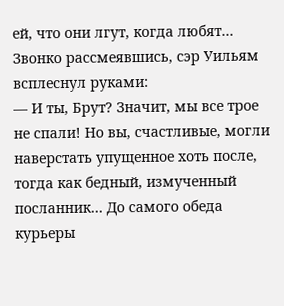ей, что они лгут, когда любят…
Звонко рассмеявшись, сэр Уильям всплеснул руками:
— И ты, Брут? Значит, мы все трое не спали! Но вы, счастливые, могли наверстать упущенное хоть после, тогда как бедный, измученный посланник… До самого обеда курьеры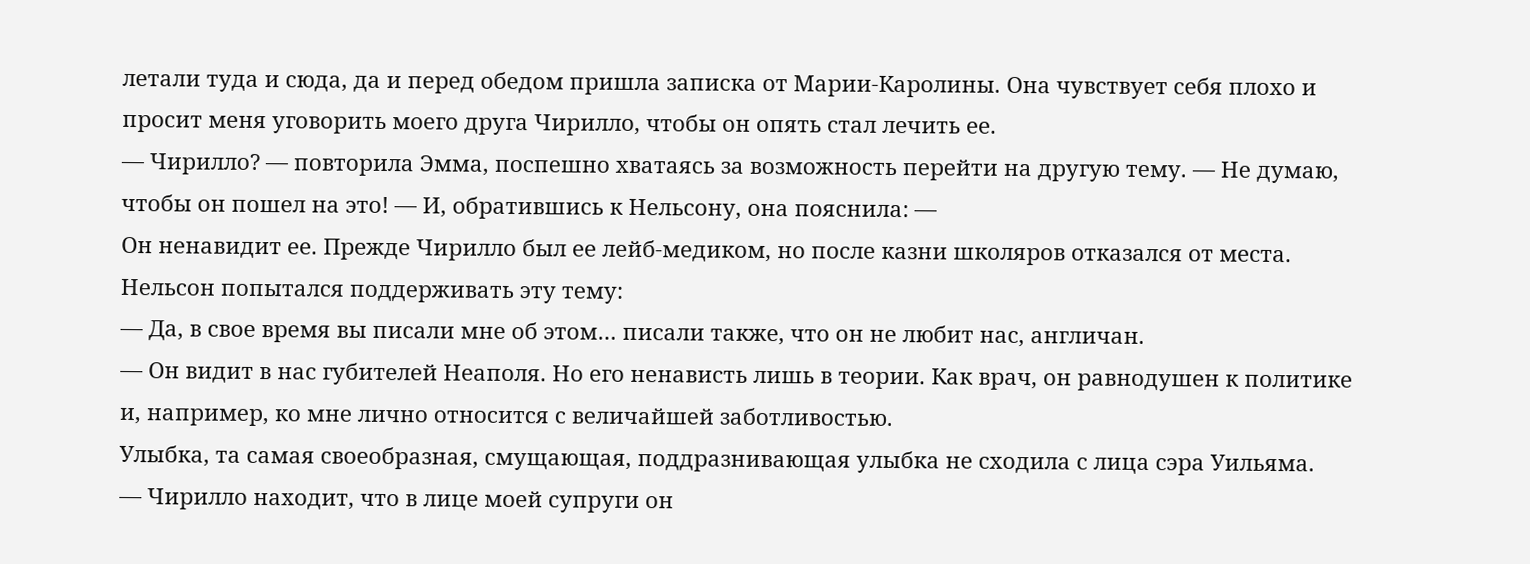летали туда и сюда, да и перед обедом пришла записка от Марии-Каролины. Она чувствует себя плохо и просит меня уговорить моего друга Чирилло, чтобы он опять стал лечить ее.
— Чирилло? — повторила Эмма, поспешно хватаясь за возможность перейти на другую тему. — Не думаю, чтобы он пошел на это! — И, обратившись к Нельсону, она пояснила: —
Он ненавидит ее. Прежде Чирилло был ее лейб-медиком, но после казни школяров отказался от места.
Нельсон попытался поддерживать эту тему:
— Да, в свое время вы писали мне об этом… писали также, что он не любит нас, англичан.
— Он видит в нас губителей Неаполя. Но его ненависть лишь в теории. Как врач, он равнодушен к политике и, например, ко мне лично относится с величайшей заботливостью.
Улыбка, та самая своеобразная, смущающая, поддразнивающая улыбка не сходила с лица сэра Уильяма.
— Чирилло находит, что в лице моей супруги он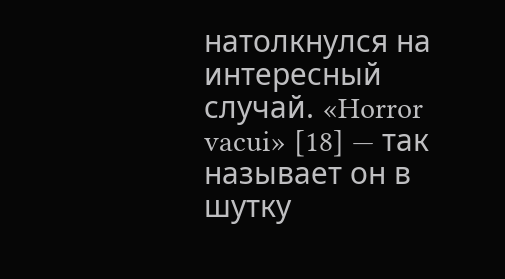натолкнулся на интересный случай. «Horror vacui» [18] — так называет он в шутку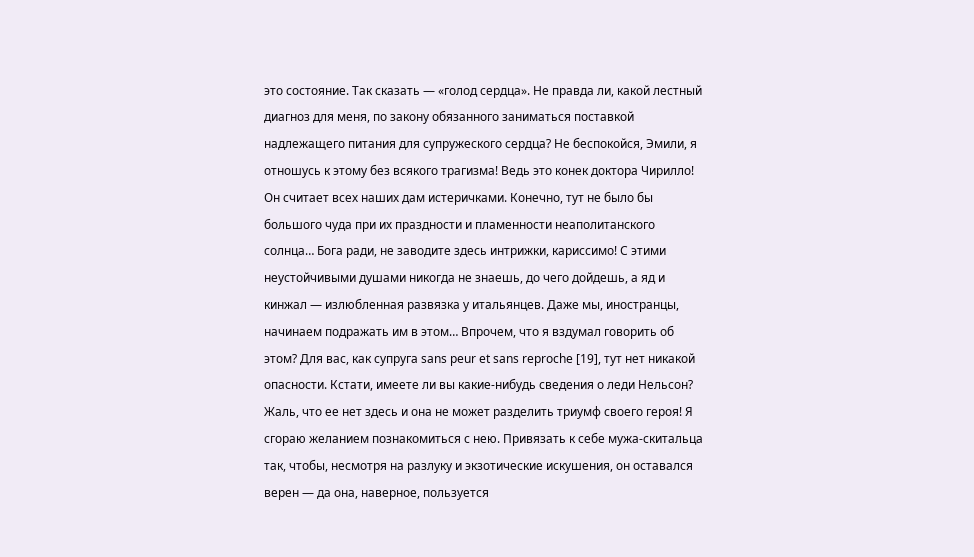это состояние. Так сказать — «голод сердца». Не правда ли, какой лестный диагноз для меня, по закону обязанного заниматься поставкой надлежащего питания для супружеского сердца? Не беспокойся, Эмили, я отношусь к этому без всякого трагизма! Ведь это конек доктора Чирилло! Он считает всех наших дам истеричками. Конечно, тут не было бы большого чуда при их праздности и пламенности неаполитанского солнца… Бога ради, не заводите здесь интрижки, кариссимо! С этими неустойчивыми душами никогда не знаешь, до чего дойдешь, а яд и кинжал — излюбленная развязка у итальянцев. Даже мы, иностранцы, начинаем подражать им в этом… Впрочем, что я вздумал говорить об этом? Для вас, как супруга sans peur et sans reproche [19], тут нет никакой опасности. Кстати, имеете ли вы какие-нибудь сведения о леди Нельсон? Жаль, что ее нет здесь и она не может разделить триумф своего героя! Я сгораю желанием познакомиться с нею. Привязать к себе мужа-скитальца так, чтобы, несмотря на разлуку и экзотические искушения, он оставался верен — да она, наверное, пользуется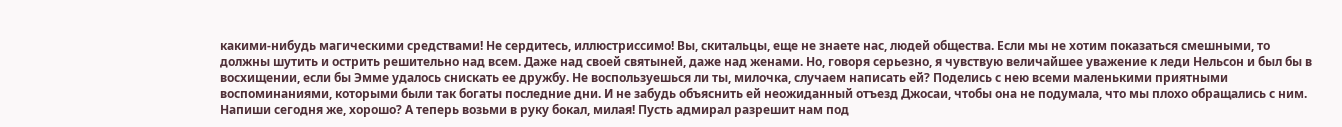какими-нибудь магическими средствами! Не сердитесь, иллюстриссимо! Вы, скитальцы, еще не знаете нас, людей общества. Если мы не хотим показаться смешными, то должны шутить и острить решительно над всем. Даже над своей святыней, даже над женами. Но, говоря серьезно, я чувствую величайшее уважение к леди Нельсон и был бы в восхищении, если бы Эмме удалось снискать ее дружбу. Не воспользуешься ли ты, милочка, случаем написать ей? Поделись с нею всеми маленькими приятными воспоминаниями, которыми были так богаты последние дни. И не забудь объяснить ей неожиданный отъезд Джосаи, чтобы она не подумала, что мы плохо обращались с ним. Напиши сегодня же, хорошо? А теперь возьми в руку бокал, милая! Пусть адмирал разрешит нам под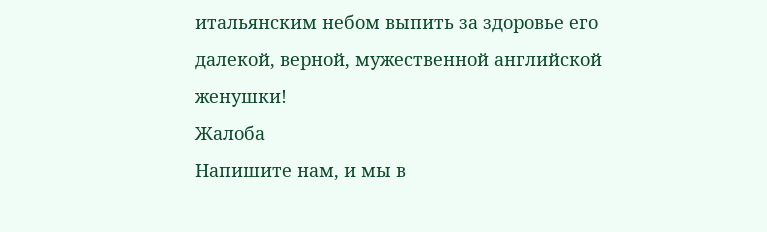итальянским небом выпить за здоровье его далекой, верной, мужественной английской женушки!
Жалоба
Напишите нам, и мы в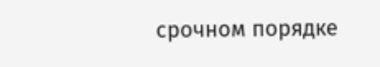срочном порядке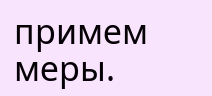примем меры.